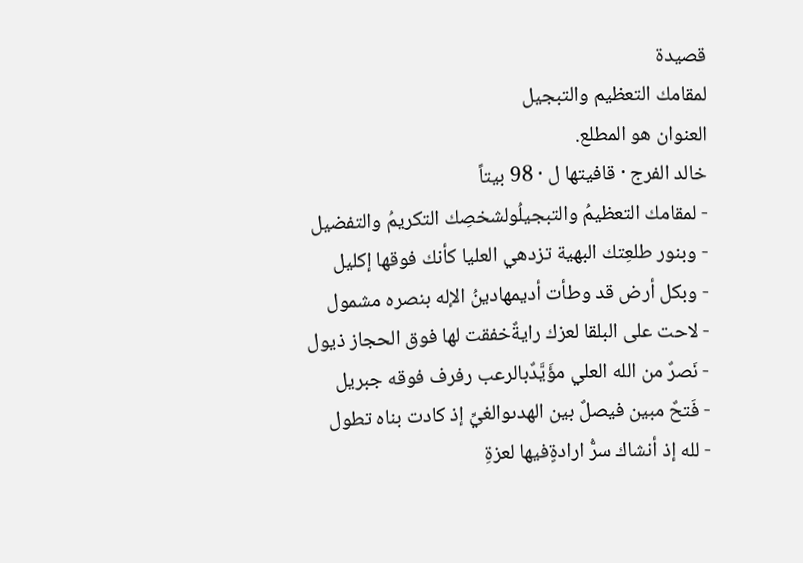قصيدة
لمقامك التعظيم والتبجيل
العنوان هو المطلع.
خالد الفرج · قافيتها ل · 98 بيتاً
- لمقامك التعظيمُ والتبجيلُولشخصِك التكريمُ والتفضيل
- وبنور طلعِتك البهية تزدهي العليا كأنك فوقها إكليل
- وبكل أرض قد وطأت أديمهادينُ الإله بنصره مشمول
- لاحت على البلقا لعزك رايةٌخفقت لها فوق الحجاز ذيول
- نَصرٌ من الله العلي مؤَيَّدٌبالرعب رفرف فوقه جبريل
- فَتحٌ مبين فيصلٌ بين الهدىوالغيِّ إذ كادت بناه تطول
- لله إذ أنشاك سرُّ ارادةٍفيها لعزةِ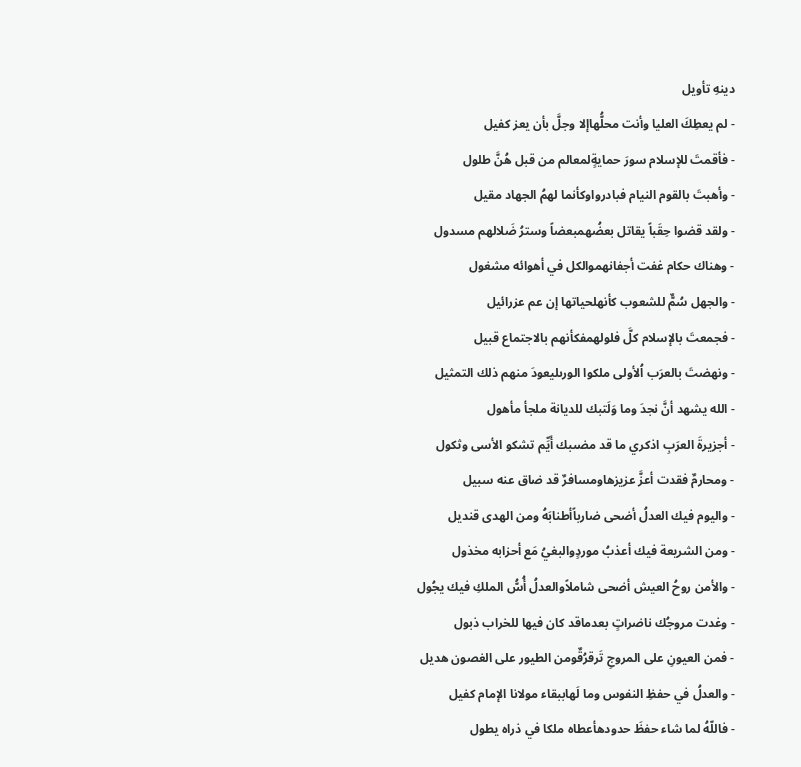دينهِ تأويل
- لم يعطِكَ العليا وأنت محلُّهاإلا وجلَّ بأن يعز كفيل
- فأقمتَ للإسلام سورَ حمايةٍلمعالم من قبل هُنَّ طلول
- وأهبتَ بالقوم النيام فبادرواوكأنما لهمُ الجهاد مقيل
- ولقد قضوا حِقَباً يقاتل بعضُهمبعضاً وسترُ ضَلالهم مسدول
- وهناك حكام غفت أجفانهموالكل في أهوائه مشغول
- والجهل سُمٌّ للشعوب كأنهلحياتها إن عم عزرائيل
- فجمعتَ بالإسلام كلَّ فلولهمفكأنهم بالاجتماع قبيل
- ونهضتَ بالعرَب اُلأولى ملكوا الورىليعودَ منهم ذلك التمثيل
- الله يشهد أنَّ نجدَ وما وَلَتبك للديانة ملجأ مأهول
- أجزيرةَ العرَبِ اذكري ما قد مضىبك أَيِّم تشكو الأسى وثكول
- ومحارمٌ فقدت أعزَّ عزيزهاومسافرٌ قد ضاق عنه سبيل
- واليوم فيك العدلُ أضحى ضارباًأطنابَهُ ومن الهدى قنديل
- ومن الشريعة فيك أعذبُ موردٍوالبغيُ مَع أحزابه مخذول
- والأمن روحُ العيش أضحى شاملاًوالعدلُ أُسُّ الملكِ فيك يجُول
- وغدت مروجُك ناضراتٍ بعدماقد كان فيها للخراب ذبول
- فمن العيونِ على المروجِ تَرقرُقٌومن الطيور على الغصون هديل
- والعدلُ في حفظِ النفوس وما لَهاببقاء مولانا الإمام كفيل
- فاللّهُ لما شاء حفظَ حدودهأعطاه ملكا في ذراه يطول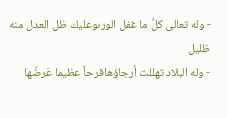- وله تعالى كلَّ ما غفل الورىوعليك ظل العدل منه ظليل
- وله البلاد تهللت أرجاؤهافرحاً عظيما عَرضُها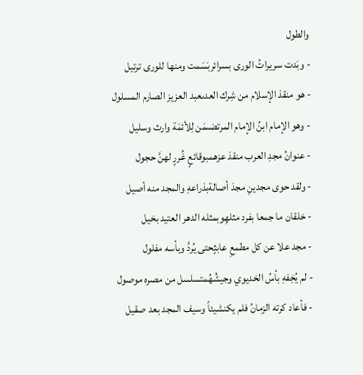والطول
- وبَدت سريراتُ الورى بسرائربَسَمت ومنها للورى ترتيل
- هو منقذ الإسلام من شِرك العدىعبد العزيز الصارم المسلول
- وهو الإمام ابنُ الإمام المرتضىمَن لِلأئمَة وارث وسليل
- عنوانُ مجدِ العرب منقذ عزهمبوقائعٍ غُررٍ لهنَّ حجول
- ولقد حوى مجدينِ مجدَ أصالةبذراعهِ والمجد منه أصيل
- خلقان ما جمعا بفرد مثلهِوبمثله الدهر العتيد بخيل
- مجد علا عن كل مطمعِ عابثٍحتى يُردَّ وبأسه مفلول
- لم يُخِفهِ بأسُ الخديوي وجيشُهُمتسلسل من مصره موصول
- فأعاد كرته الزمانُ فلم يكنشيئاً وسيف المجد بعد صقيل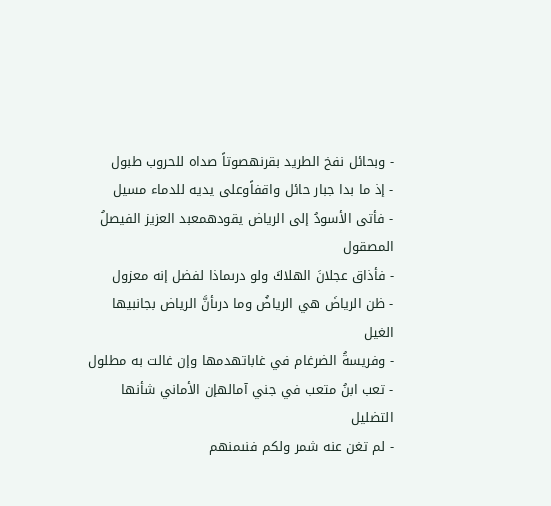- وبحائل نفخ الطريد بقرنهصوتاً صداه للحروب طبول
- إذ ما بدا جبار حائل واقفاًوعلى يديه للدماء مسيل
- فأتى الأسودُ إلى الرياض يقودهمعبد العزيز الفيصلُ المصقول
- فأذاق عجلانَ الهلاكَ ولو درىماذا لفضل إنه معزول
- ظن الرياضَ هي الرياضُ وما درىأنَّ الرياض بجانبيها الغيل
- وفريسةُ الضرغام في غاباتهدمها وإن غالت به مطلول
- تعب ابنُ متعب في جني آمالهإن الأماني شأنها التضليل
- لم تغن عنه شمر ولكم فنىمنهم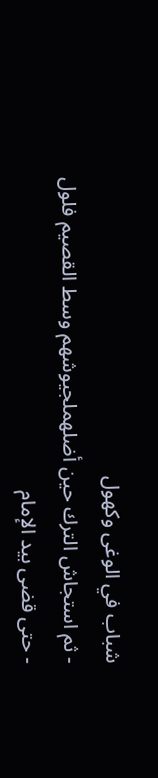شباب في الوغى وكهول
- ثم استجاش الترك حين أضلهملجيوشهم وسط القصيم فلول
- حتى قضى بيد الإمام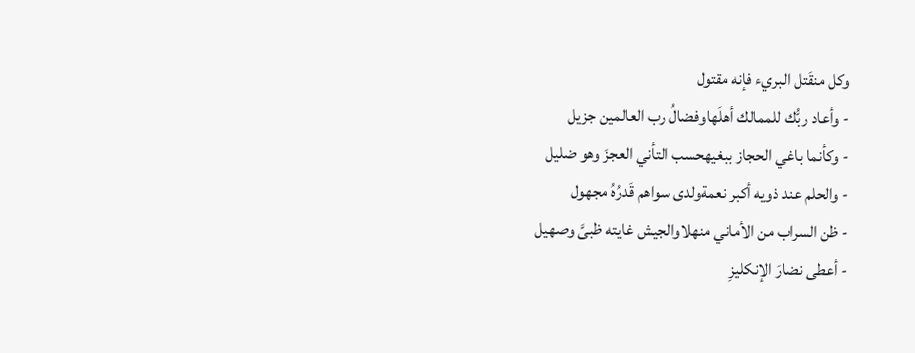وكل منقَتل البريء فإنه مقتول
- وأعاد ربُّك للممالك أهلَهاوفضالُ رب العالمين جزيل
- وكأنما باغي الحجاز ببغيهحسب التأني العجزَ وهو ضليل
- والحلم عند ذويه أكبر نعمةولدى سواهم قَدرُهُ مجهول
- ظن السراب من الأماني منهلاوالجيش غايته ظبىَّ وصهيل
- أعطى نضارَ الإنكليزِ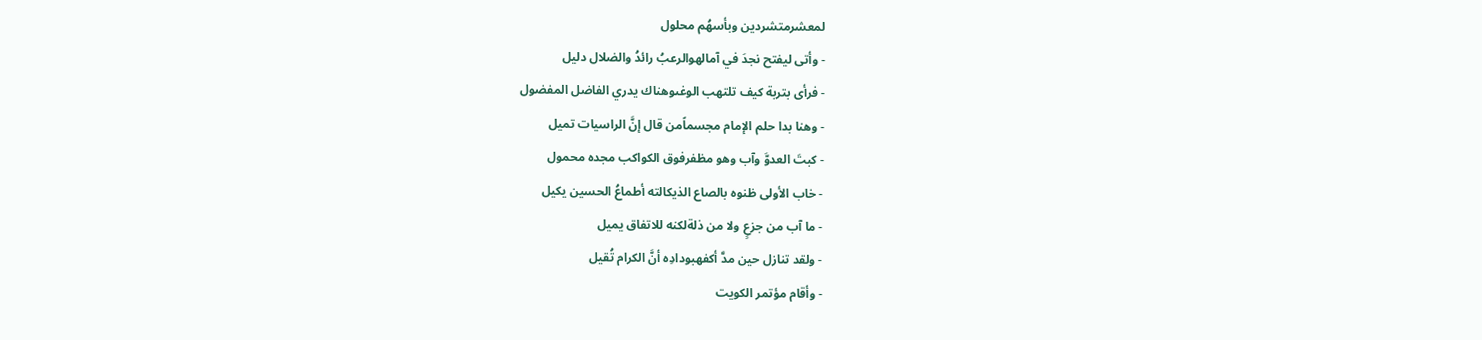لمعشرمتشردين وبأسهُم محلول
- وأتى ليفتح نجدَ في آمالهوالرعبُ رائدُ والضلال دليل
- فرأى بتربة كيف تلتهب الوغىوهناك يدري الفاضل المفضول
- وهنا بدا حلم الإمام مجسماًمن قال إنَّ الراسيات تميل
- كبتَ العدوَّ وآب وهو مظفرفوق الكواكب مجده محمول
- خاب الأولى ظنوه بالصاع الذيكالته أطماعُ الحسين يكيل
- ما آب من جزعٍ ولا من ذلةلكنه للاتفاق يميل
- ولقد تنازل حين مدَّ أكفهبودادِه أنَّ الكرام تُقيل
- وأقام مؤتمر الكويت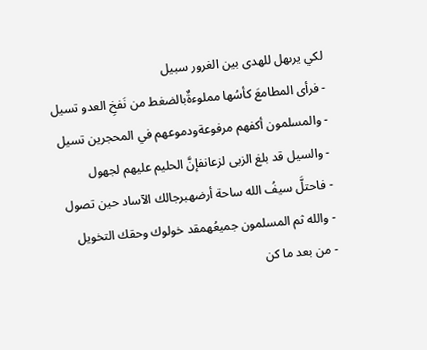لكي يرىهل للهدى بين الغرور سبيل
- فرأى المطامعَ كأسُها مملوءةٌبالضغط من نَفخِ العدو تسيل
- والمسلمون أكفهم مرفوعةودموعهم في المحجرين تسيل
- والسيل قد بلغ الزبى لزعانفإنَّ الحليم عليهم لجهول
- فاحتلَّ سيفُ الله ساحة أرضهبرجالك الآساد حين تصول
- والله ثم المسلمون جميعُهمقد خولوك وحقك التخويل
- من بعد ما كن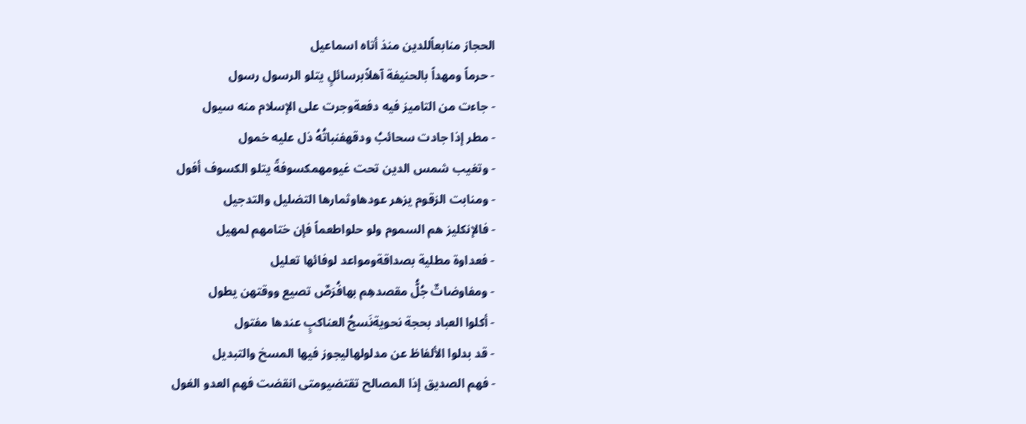الحجاز منابعاًللدين منذ أتاه اسماعيل
- حرماً ومهداً بالحنيفة آهلاًبرسائلٍ يتلو الرسول رسول
- جاءت من التاميز فيه دفعةوجرت على الإسلام منه سيول
- مطر إذا جادت سحائبُ ودقهفنباتُهُ ذل عليه خمول
- وتغيب شمس الدين تحت غيومهمكسوفةً يتلو الكسوف أفول
- ومنابت الزقوم يزهر عودهاوثمارها التضليل والتدجيل
- فالإنكليز هم السموم ولو حلواطعماً فإن ختامهم لمهيل
- فعداوة مطلية بصداقةومواعد لوفائها تعليل
- ومفاوضاتٌ جُلُّ مقصدهِم بهافُرَصٌ تصيع ووقتهن يطول
- أكلوا العباد بحجة نحويةنَسجُ العناكبٍ عندها مفتول
- قد بدلوا الألفاظ عن مدلولهاليجوز فيها المسخ والتبديل
- فهم الصديق إذا المصالح تقتضيومتى انقضت فهم العدو الغول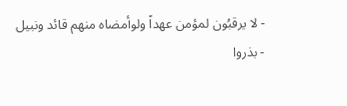- لا يرقبُون لمؤمن عهداً ولوأمضاه منهم قائد ونبيل
- بذروا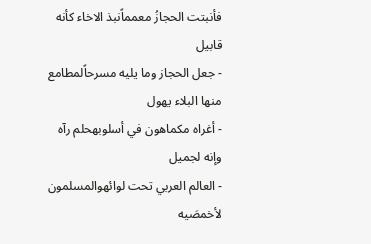فأنبتت الحجازُ معمماًنبذ الاخاء كأنه قابيل
- جعل الحجاز وما يليه مسرحاًلمطامع منها البلاء يهول
- أغراه مكماهون في أسلوبهحلم رآه وإنه لجميل
- العالم العربي تحت لوائهوالمسلمون لأخمصَيه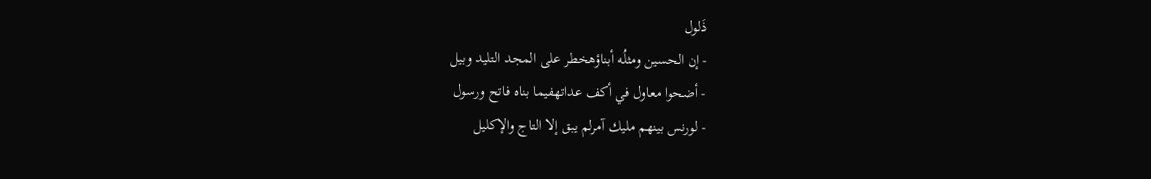ذَلول
- إن الحسين ومثلُه أبناؤهخطر على المجد التليد وبيل
- أضحوا معاول في أكف عداتهفيما بناه فاتح ورسول
- لورنس بينهم مليك آمرلم يبق إلا التاج والإكليل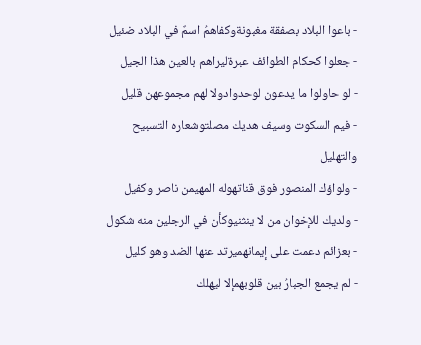- باعوا البلاد بصفقة مغبونةوكفاهمُ اسمٌ في البلاد ضئيل
- جعلوا كحكام الطوائف عبرةليراهم بالعين هذا الجيل
- لو حاولوا ما يدعون لوحدوادولا لهم مجموعهن قليل
- فيم السكوت وسيف هديك مصلتوشعاره التسبيح والتهليل
- ولواؤك المنصور فوق قناتهوله المهيمن ناصر وكفيل
- ولديك للإخوان من لا ينثنيوكأن في الرجلين منه شكول
- بعزائم دعمت على إيمانهميرتد عنها الضد وهو كليل
- لم يجمع الجبارُ بين قلوبهمإلا ليهلك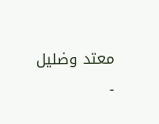معتد وضليل
-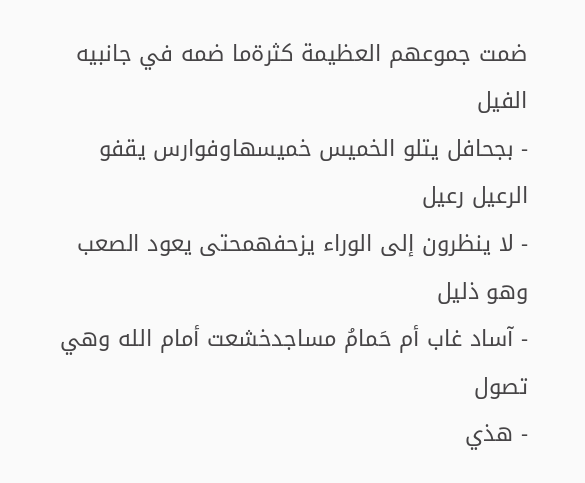ضمت جموعهم العظيمة كثرةما ضمه في جانبيه الفيل
- بجحافل يتلو الخميس خميسهاوفوارس يقفو الرعيل رعيل
- لا ينظرون إلى الوراء يزحفهمحتى يعود الصعب وهو ذليل
- آساد غاب أم حَمامُ مساجدخشعت أمام الله وهي تصول
- هذي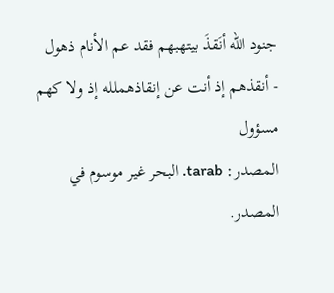جنود الله أنَقذَ بيتهبهم فقد عم الأنام ذهول
- أنقذهم إذ أنت عن إنقاذهملله إذ ولا كهم مسؤول
المصدر: tarab. البحر غير موسوم في المصدر.